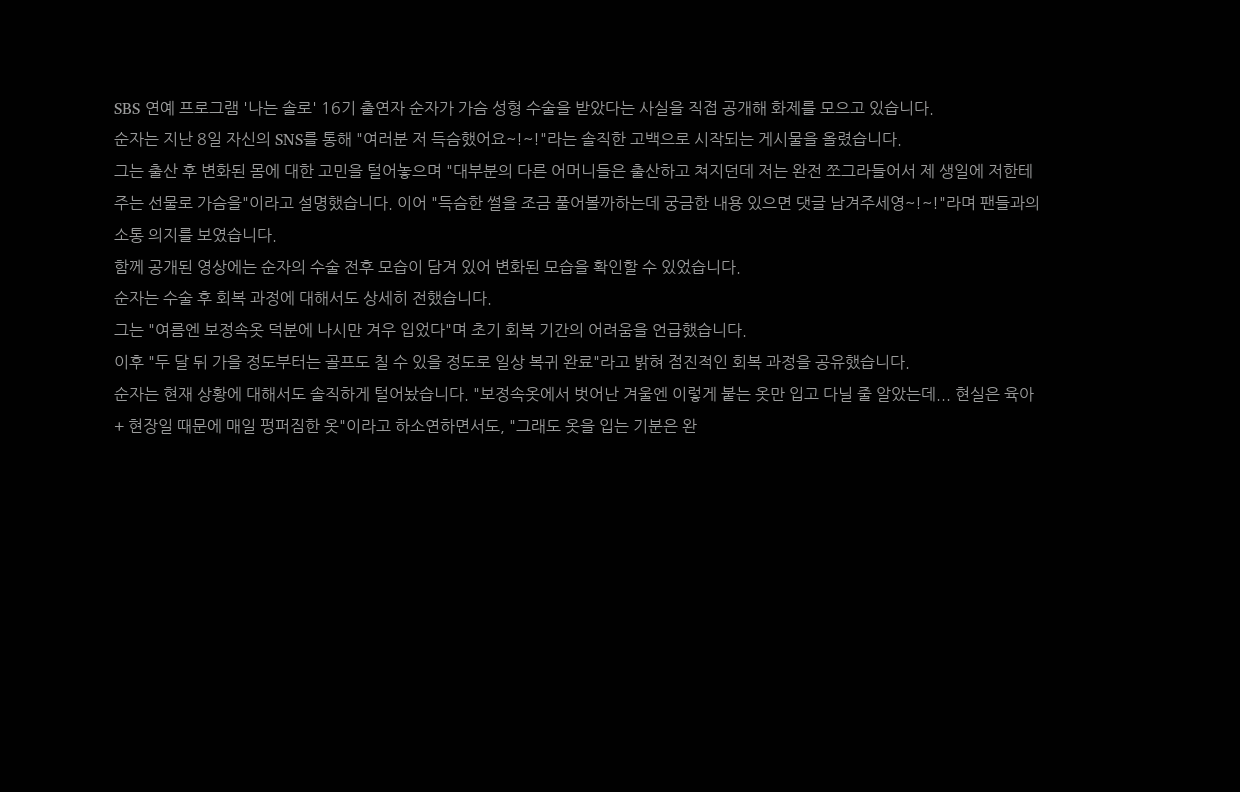SBS 연예 프로그램 '나는 솔로' 16기 출연자 순자가 가슴 성형 수술을 받았다는 사실을 직접 공개해 화제를 모으고 있습니다.
순자는 지난 8일 자신의 SNS를 통해 "여러분 저 득슴했어요~!~!"라는 솔직한 고백으로 시작되는 게시물을 올렸습니다.
그는 출산 후 변화된 몸에 대한 고민을 털어놓으며 "대부분의 다른 어머니들은 출산하고 쳐지던데 저는 완전 쪼그라들어서 제 생일에 저한테 주는 선물로 가슴을"이라고 설명했습니다. 이어 "득슴한 썰을 조금 풀어볼까하는데 궁금한 내용 있으면 댓글 남겨주세영~!~!"라며 팬들과의 소통 의지를 보였습니다.
함께 공개된 영상에는 순자의 수술 전후 모습이 담겨 있어 변화된 모습을 확인할 수 있었습니다.
순자는 수술 후 회복 과정에 대해서도 상세히 전했습니다.
그는 "여름엔 보정속옷 덕분에 나시만 겨우 입었다"며 초기 회복 기간의 어려움을 언급했습니다.
이후 "두 달 뒤 가을 정도부터는 골프도 칠 수 있을 정도로 일상 복귀 완료"라고 밝혀 점진적인 회복 과정을 공유했습니다.
순자는 현재 상황에 대해서도 솔직하게 털어놨습니다. "보정속옷에서 벗어난 겨울엔 이렇게 붙는 옷만 입고 다닐 줄 알았는데... 현실은 육아 + 현장일 때문에 매일 펑퍼짐한 옷"이라고 하소연하면서도, "그래도 옷을 입는 기분은 완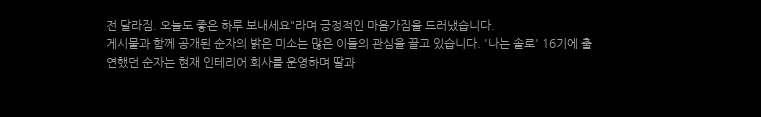전 달라짐. 오늘도 좋은 하루 보내세요"라며 긍정적인 마음가짐을 드러냈습니다.
게시물과 함께 공개된 순자의 밝은 미소는 많은 이들의 관심을 끌고 있습니다. '나는 솔로' 16기에 출연했던 순자는 현재 인테리어 회사를 운영하며 딸과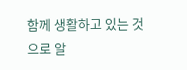함께 생활하고 있는 것으로 알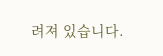려져 있습니다.